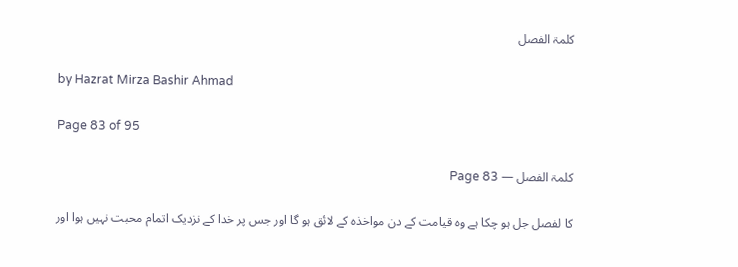کلمۃ الفصل

by Hazrat Mirza Bashir Ahmad

Page 83 of 95

کلمۃ الفصل — Page 83

کا لفصل جل ہو چکا ہے وہ قیامت کے دن مواخذہ کے لائق ہو گا اور جس پر خدا کے نزدیک اتمام محبت نہیں ہوا اور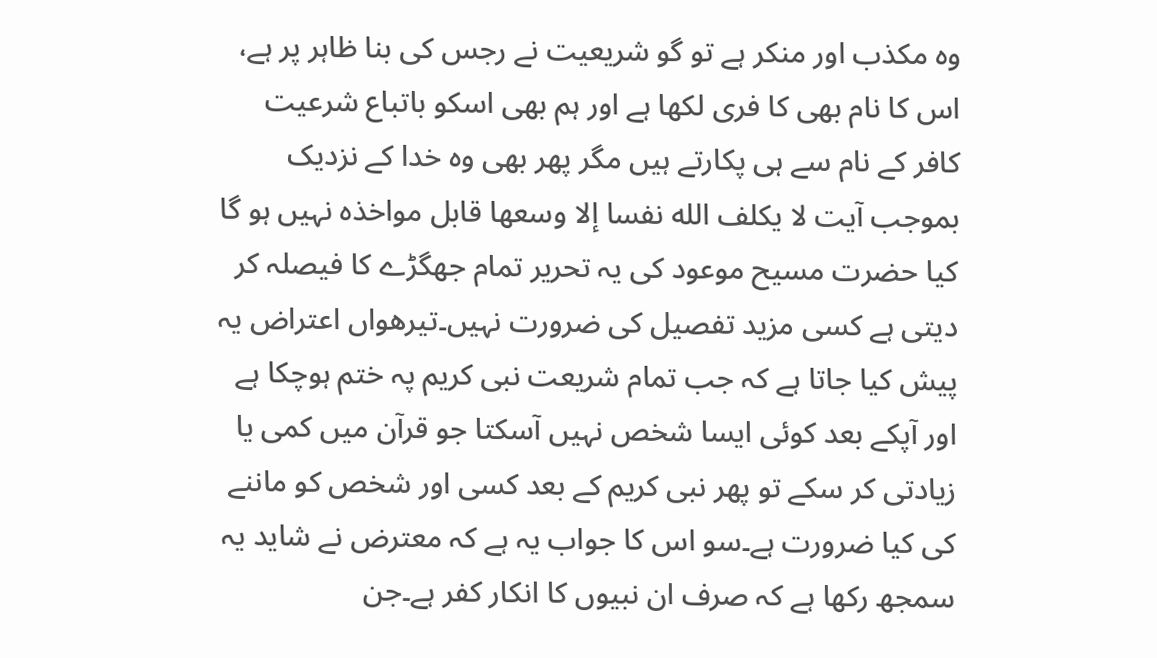وہ مکذب اور منکر ہے تو گو شریعیت نے رجس کی بنا ظاہر پر ہے، اس کا نام بھی کا فری لکھا ہے اور ہم بھی اسکو باتباع شرعیت کافر کے نام سے ہی پکارتے ہیں مگر پھر بھی وہ خدا کے نزدیک بموجب آیت لا يكلف الله نفسا إلا وسعها قابل مواخذہ نہیں ہو گا کیا حضرت مسیح موعود کی یہ تحریر تمام جھگڑے کا فیصلہ کر دیتی ہے کسی مزید تفصیل کی ضرورت نہیں۔تیرھواں اعتراض یہ پیش کیا جاتا ہے کہ جب تمام شریعت نبی کریم پہ ختم ہوچکا ہے اور آپکے بعد کوئی ایسا شخص نہیں آسکتا جو قرآن میں کمی یا زیادتی کر سکے تو پھر نبی کریم کے بعد کسی اور شخص کو ماننے کی کیا ضرورت ہے۔سو اس کا جواب یہ ہے کہ معترض نے شاید یہ سمجھ رکھا ہے کہ صرف ان نبیوں کا انکار کفر ہے۔جن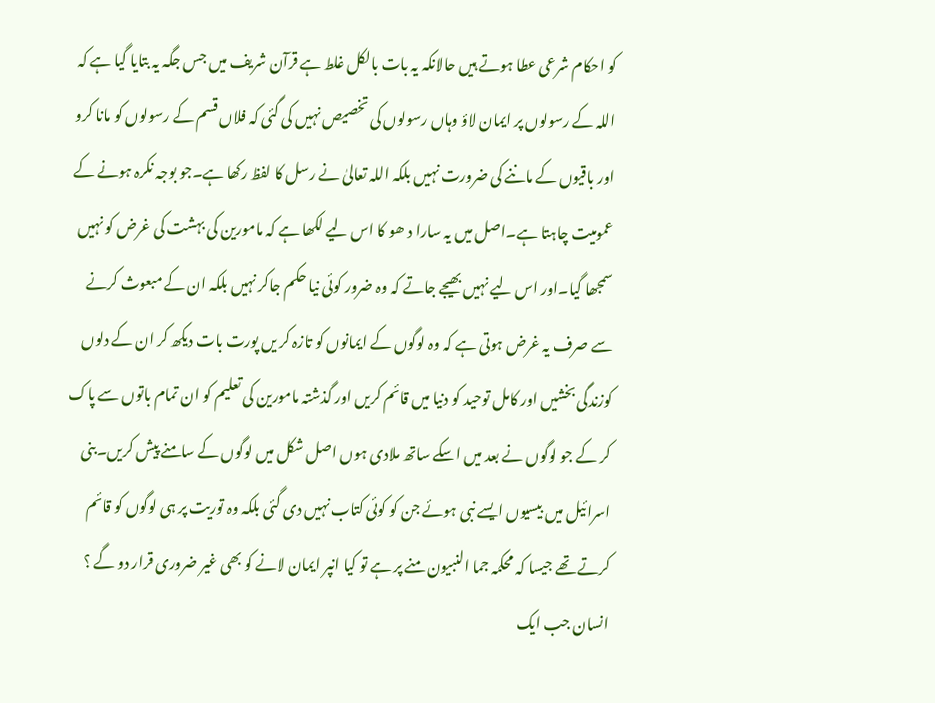کو احکام شرعی عطا ہوتے ہیں حالانکہ یہ بات بالکل غلط ہے قرآن شریف میں جس جگہ یہ بتایا گیا ہے کہ اللہ کے رسولوں پر ایمان لاؤ وہاں رسولوں کی تخصیص نہیں کی گئی کہ فلاں قسم کے رسولوں کو مانا کرو اور باقیوں کے ماننے کی ضرورت نہیں بلکہ اللہ تعالیٰ نے رسل کا لفظ رکھا ہے۔جو بوجہ نکرہ ہونے کے عمومیت چاہتا ہے۔اصل میں یہ سارا د ھو کا اس لیے لکھا ہے کہ مامورین کی بہشت کی غرض کو نہیں سمجھا گیا۔اور اس لیے نہیں بھیجے جاتے کہ وہ ضرور کوئی نیا حکم جاکر نہیں بلکہ ان کے مبعوث کرنے سے صرف یہ غرض ہوتی ہے کہ وہ لوگوں کے ایمانوں کو تازہ کر یں پورت بات دیکھ کر ان کے دلوں کوزندگی بخشیں اور کامل توحید کو دنیا میں قائم کریں اور گذشتہ مامورین کی تعلیم کو ان تمام باتوں سے پاک کر کے جو لوگوں نے بعد میں اسکے ساتھ ملادی ہوں اصل شکل میں لوگوں کے سامنے پیش کریں۔بنی اسرائیل میں بیسیوں ایسے نبی ہوئے جن کو کوئی کتاب نہیں دی گئی بلکہ وہ توریت پر ہی لوگوں کو قائم کرتے تھے جیسا کہ محکمہ جما النبيون منے پر ہے تو کیا انپر ایمان لانے کو بھی غیر ضروری قرار دو گے ؟ انسان جب ایک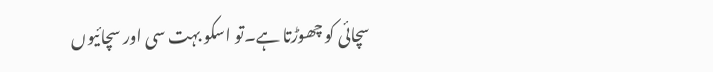سچائی کو چھوڑتا ہے۔تو اسکو بہت سی اور سچائیوں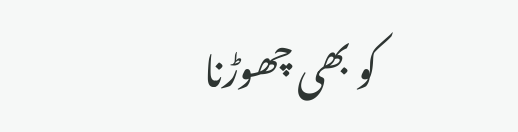کو بھی چھوڑنا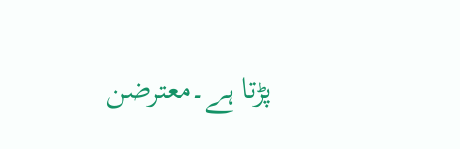پڑتا ہے۔معترضن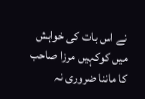نے اس بات کی خواہش میں کوکہیں مرزا صاحب کا ماننا ضروری نہ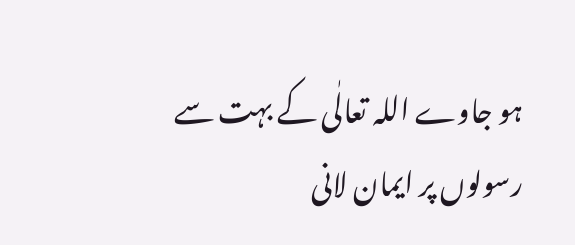ہو جاوے اللہ تعالٰی کے بہت سے رسولوں پر ایمان لانی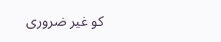کو غیر ضروری